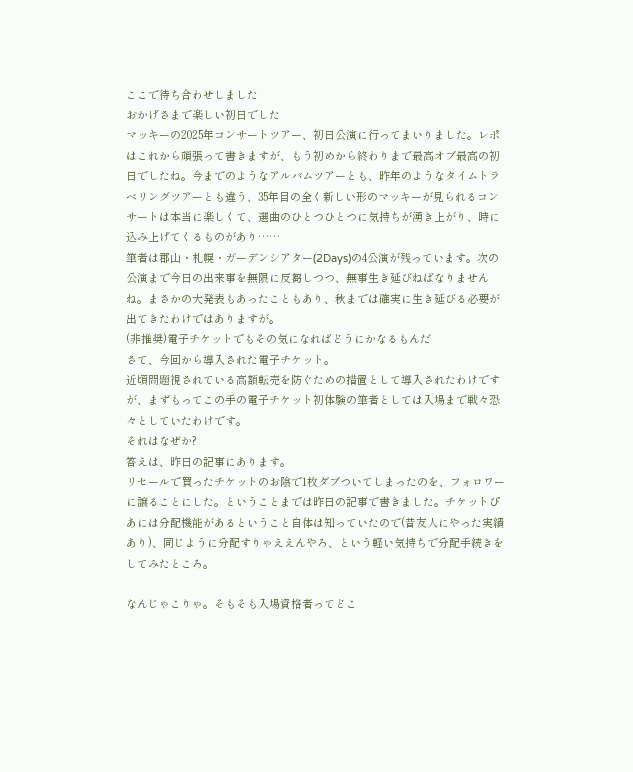ここで待ち合わせしました
おかげさまで楽しい初日でした
マッキーの2025年コンサートツアー、初日公演に行ってまいりました。レポはこれから頑張って書きますが、もう初めから終わりまで最高オブ最高の初日でしたね。今までのようなアルバムツアーとも、昨年のようなタイムトラベリングツアーとも違う、35年目の全く新しい形のマッキーが見られるコンサートは本当に楽しくて、選曲のひとつひとつに気持ちが湧き上がり、時に込み上げてくるものがあり……
筆者は郡山・札幌・ガーデンシアター(2Days)の4公演が残っています。次の公演まで今日の出来事を無限に反芻しつつ、無事生き延びねばなりませんね。まさかの大発表もあったこともあり、秋までは確実に生き延びる必要が出てきたわけではありますが。
(非推奨)電子チケットでもその気になればどうにかなるもんだ
さて、今回から導入された電子チケット。
近頃問題視されている高額転売を防ぐための措置として導入されたわけですが、まずもってこの手の電子チケット初体験の筆者としては入場まで戦々恐々としていたわけです。
それはなぜか?
答えは、昨日の記事にあります。
リセールで買ったチケットのお陰で1枚ダブついてしまったのを、フォロワーに譲ることにした。ということまでは昨日の記事で書きました。チケットぴあには分配機能があるということ自体は知っていたので(昔友人にやった実績あり)、同じように分配すりゃええんやろ、という軽い気持ちで分配手続きをしてみたところ。

なんじゃこりゃ。そもそも入場資格者ってどこ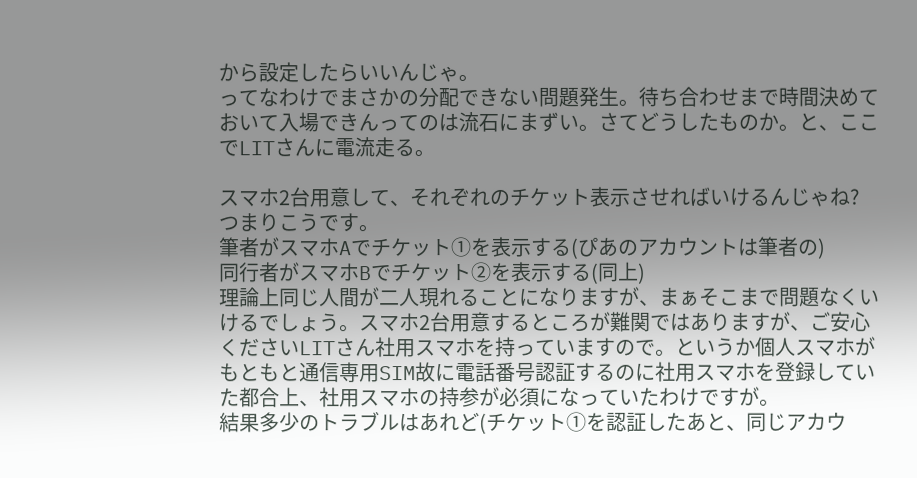から設定したらいいんじゃ。
ってなわけでまさかの分配できない問題発生。待ち合わせまで時間決めておいて入場できんってのは流石にまずい。さてどうしたものか。と、ここでLITさんに電流走る。

スマホ2台用意して、それぞれのチケット表示させればいけるんじゃね?
つまりこうです。
筆者がスマホAでチケット①を表示する(ぴあのアカウントは筆者の)
同行者がスマホBでチケット②を表示する(同上)
理論上同じ人間が二人現れることになりますが、まぁそこまで問題なくいけるでしょう。スマホ2台用意するところが難関ではありますが、ご安心くださいLITさん社用スマホを持っていますので。というか個人スマホがもともと通信専用SIM故に電話番号認証するのに社用スマホを登録していた都合上、社用スマホの持参が必須になっていたわけですが。
結果多少のトラブルはあれど(チケット①を認証したあと、同じアカウ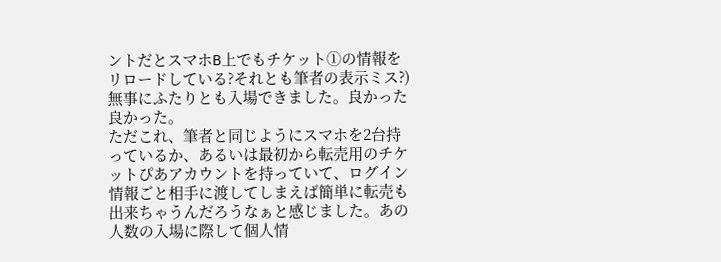ントだとスマホB上でもチケット①の情報をリロードしている?それとも筆者の表示ミス?)無事にふたりとも入場できました。良かった良かった。
ただこれ、筆者と同じようにスマホを2台持っているか、あるいは最初から転売用のチケットぴあアカウントを持っていて、ログイン情報ごと相手に渡してしまえば簡単に転売も出来ちゃうんだろうなぁと感じました。あの人数の入場に際して個人情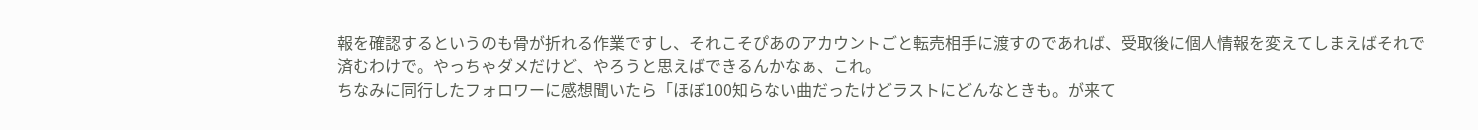報を確認するというのも骨が折れる作業ですし、それこそぴあのアカウントごと転売相手に渡すのであれば、受取後に個人情報を変えてしまえばそれで済むわけで。やっちゃダメだけど、やろうと思えばできるんかなぁ、これ。
ちなみに同行したフォロワーに感想聞いたら「ほぼ100知らない曲だったけどラストにどんなときも。が来て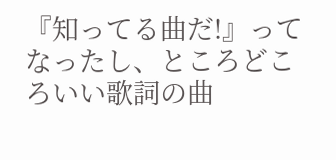『知ってる曲だ!』ってなったし、ところどころいい歌詞の曲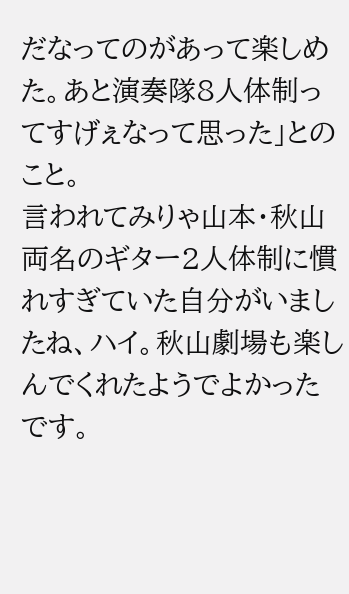だなってのがあって楽しめた。あと演奏隊8人体制ってすげぇなって思った」とのこと。
言われてみりゃ山本・秋山両名のギター2人体制に慣れすぎていた自分がいましたね、ハイ。秋山劇場も楽しんでくれたようでよかったです。